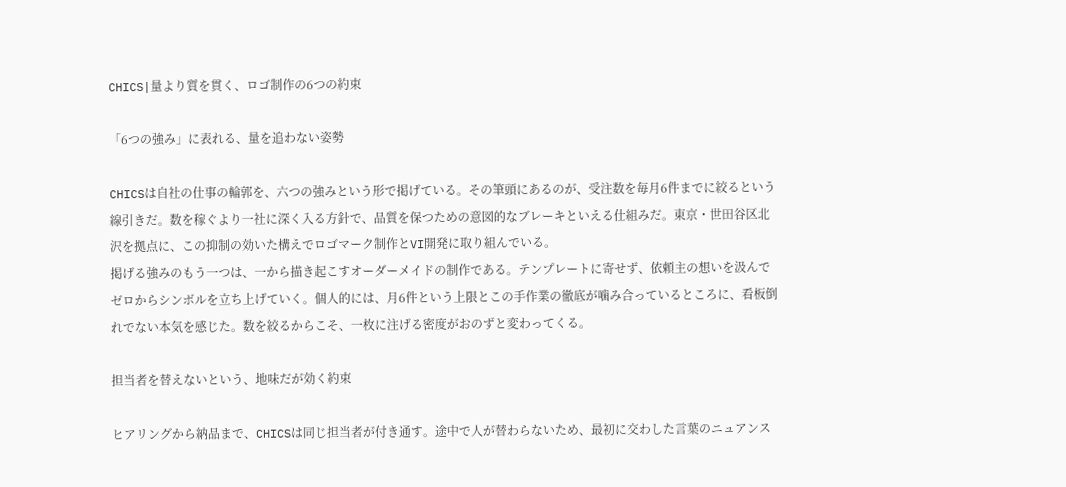CHICS|量より質を貫く、ロゴ制作の6つの約束

「6つの強み」に表れる、量を追わない姿勢

CHICSは自社の仕事の輪郭を、六つの強みという形で掲げている。その筆頭にあるのが、受注数を毎月6件までに絞るという線引きだ。数を稼ぐより一社に深く入る方針で、品質を保つための意図的なブレーキといえる仕組みだ。東京・世田谷区北沢を拠点に、この抑制の効いた構えでロゴマーク制作とVI開発に取り組んでいる。
掲げる強みのもう一つは、一から描き起こすオーダーメイドの制作である。テンプレートに寄せず、依頼主の想いを汲んでゼロからシンボルを立ち上げていく。個人的には、月6件という上限とこの手作業の徹底が噛み合っているところに、看板倒れでない本気を感じた。数を絞るからこそ、一枚に注げる密度がおのずと変わってくる。

担当者を替えないという、地味だが効く約束

ヒアリングから納品まで、CHICSは同じ担当者が付き通す。途中で人が替わらないため、最初に交わした言葉のニュアンス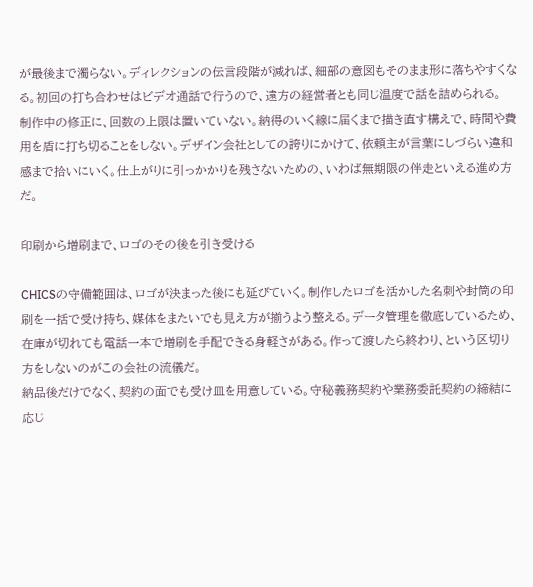が最後まで濁らない。ディレクションの伝言段階が減れば、細部の意図もそのまま形に落ちやすくなる。初回の打ち合わせはビデオ通話で行うので、遠方の経営者とも同じ温度で話を詰められる。
制作中の修正に、回数の上限は置いていない。納得のいく線に届くまで描き直す構えで、時間や費用を盾に打ち切ることをしない。デザイン会社としての誇りにかけて、依頼主が言葉にしづらい違和感まで拾いにいく。仕上がりに引っかかりを残さないための、いわば無期限の伴走といえる進め方だ。

印刷から増刷まで、ロゴのその後を引き受ける

CHICSの守備範囲は、ロゴが決まった後にも延びていく。制作したロゴを活かした名刺や封筒の印刷を一括で受け持ち、媒体をまたいでも見え方が揃うよう整える。データ管理を徹底しているため、在庫が切れても電話一本で増刷を手配できる身軽さがある。作って渡したら終わり、という区切り方をしないのがこの会社の流儀だ。
納品後だけでなく、契約の面でも受け皿を用意している。守秘義務契約や業務委託契約の締結に応じ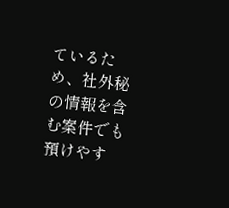ているため、社外秘の情報を含む案件でも預けやす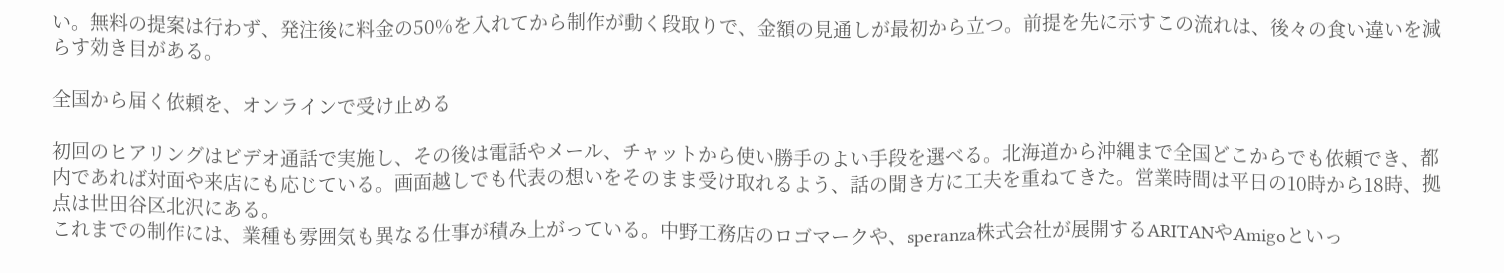い。無料の提案は行わず、発注後に料金の50%を入れてから制作が動く段取りで、金額の見通しが最初から立つ。前提を先に示すこの流れは、後々の食い違いを減らす効き目がある。

全国から届く依頼を、オンラインで受け止める

初回のヒアリングはビデオ通話で実施し、その後は電話やメール、チャットから使い勝手のよい手段を選べる。北海道から沖縄まで全国どこからでも依頼でき、都内であれば対面や来店にも応じている。画面越しでも代表の想いをそのまま受け取れるよう、話の聞き方に工夫を重ねてきた。営業時間は平日の10時から18時、拠点は世田谷区北沢にある。
これまでの制作には、業種も雰囲気も異なる仕事が積み上がっている。中野工務店のロゴマークや、speranza株式会社が展開するARITANやAmigoといっ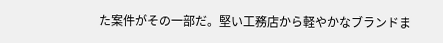た案件がその一部だ。堅い工務店から軽やかなブランドま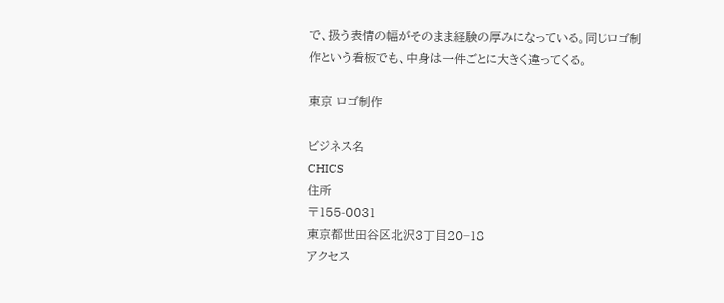で、扱う表情の幅がそのまま経験の厚みになっている。同じロゴ制作という看板でも、中身は一件ごとに大きく違ってくる。

東京 ロゴ制作

ビジネス名
CHICS
住所
〒155-0031
東京都世田谷区北沢3丁目20−18
アクセス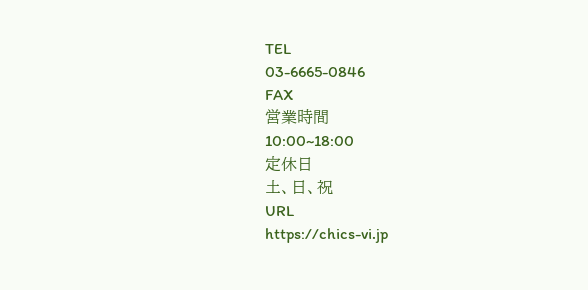TEL
03-6665-0846
FAX
営業時間
10:00~18:00
定休日
土、日、祝
URL
https://chics-vi.jp